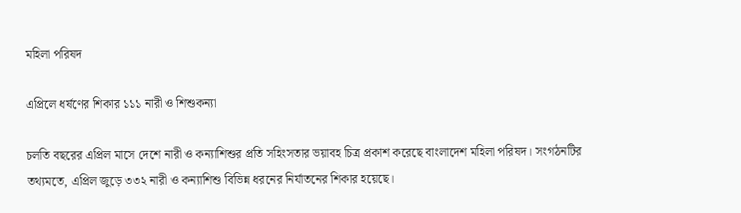মহিলা পরিষদ

এপ্রিলে ধর্ষণের শিকার ১১১ নারী ও শিশুকন্যা

চলতি বছরের এপ্রিল মাসে দেশে নারী ও কন্যাশিশুর প্রতি সহিংসতার ভয়াবহ চিত্র প্রকাশ করেছে বাংলাদেশ মহিলা পরিষদ। সংগঠনটির তথ্যমতে, এপ্রিল জুড়ে ৩৩২ নারী ও কন্যাশিশু বিভিন্ন ধরনের নির্যাতনের শিকার হয়েছে।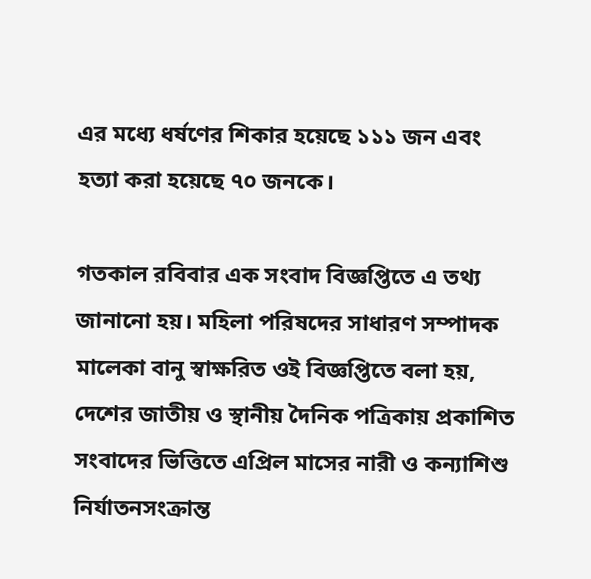এর মধ্যে ধর্ষণের শিকার হয়েছে ১১১ জন এবং হত্যা করা হয়েছে ৭০ জনকে।

গতকাল রবিবার এক সংবাদ বিজ্ঞপ্তিতে এ তথ্য জানানো হয়। মহিলা পরিষদের সাধারণ সম্পাদক মালেকা বানু স্বাক্ষরিত ওই বিজ্ঞপ্তিতে বলা হয়, দেশের জাতীয় ও স্থানীয় দৈনিক পত্রিকায় প্রকাশিত সংবাদের ভিত্তিতে এপ্রিল মাসের নারী ও কন্যাশিশু নির্যাতনসংক্রান্ত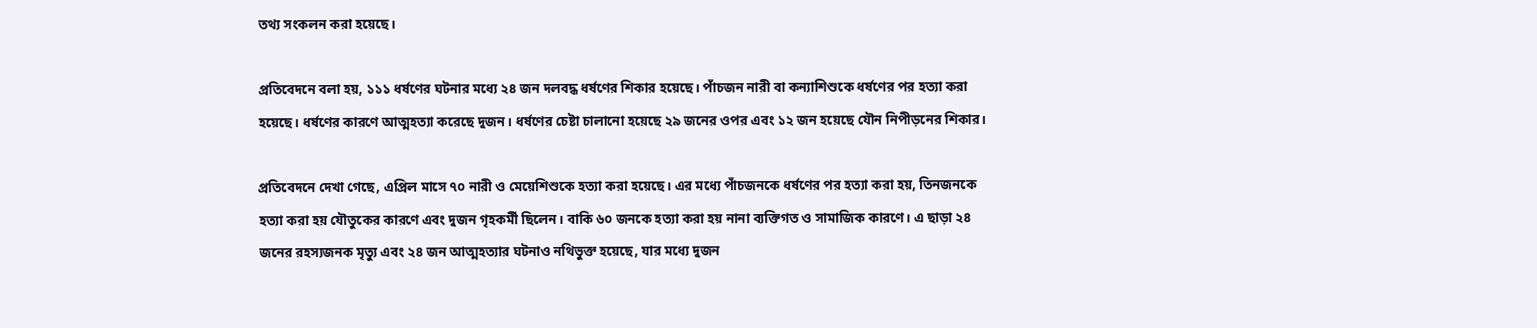তথ্য সংকলন করা হয়েছে।

প্রতিবেদনে বলা হয়, ১১১ ধর্ষণের ঘটনার মধ্যে ২৪ জন দলবদ্ধ ধর্ষণের শিকার হয়েছে। পাঁচজন নারী বা কন্যাশিশুকে ধর্ষণের পর হত্যা করা হয়েছে। ধর্ষণের কারণে আত্মহত্যা করেছে দুজন। ধর্ষণের চেষ্টা চালানো হয়েছে ২৯ জনের ওপর এবং ১২ জন হয়েছে যৌন নিপীড়নের শিকার।

প্রতিবেদনে দেখা গেছে, এপ্রিল মাসে ৭০ নারী ও মেয়েশিশুকে হত্যা করা হয়েছে। এর মধ্যে পাঁচজনকে ধর্ষণের পর হত্যা করা হয়, তিনজনকে হত্যা করা হয় যৌতুকের কারণে এবং দুজন গৃহকর্মী ছিলেন। বাকি ৬০ জনকে হত্যা করা হয় নানা ব্যক্তিগত ও সামাজিক কারণে। এ ছাড়া ২৪ জনের রহস্যজনক মৃত্যু এবং ২৪ জন আত্মহত্যার ঘটনাও নথিভুক্ত হয়েছে, যার মধ্যে দুজন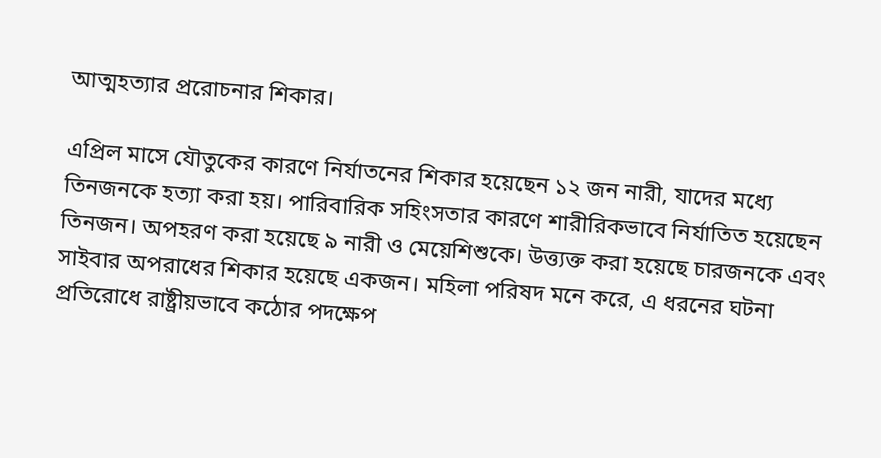আত্মহত্যার প্ররোচনার শিকার।

এপ্রিল মাসে যৌতুকের কারণে নির্যাতনের শিকার হয়েছেন ১২ জন নারী, যাদের মধ্যে তিনজনকে হত্যা করা হয়। পারিবারিক সহিংসতার কারণে শারীরিকভাবে নির্যাতিত হয়েছেন তিনজন। অপহরণ করা হয়েছে ৯ নারী ও মেয়েশিশুকে। উত্ত্যক্ত করা হয়েছে চারজনকে এবং সাইবার অপরাধের শিকার হয়েছে একজন। মহিলা পরিষদ মনে করে, এ ধরনের ঘটনা প্রতিরোধে রাষ্ট্রীয়ভাবে কঠোর পদক্ষেপ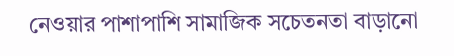নেওয়ার পাশাপাশি সামাজিক সচেতনতা বাড়ানো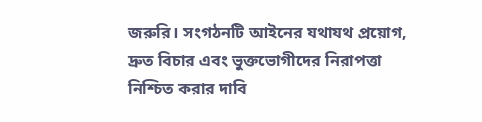জরুরি। সংগঠনটি আইনের যথাযথ প্রয়োগ, দ্রুত বিচার এবং ভুক্তভোগীদের নিরাপত্তা নিশ্চিত করার দাবি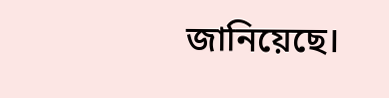জানিয়েছে।